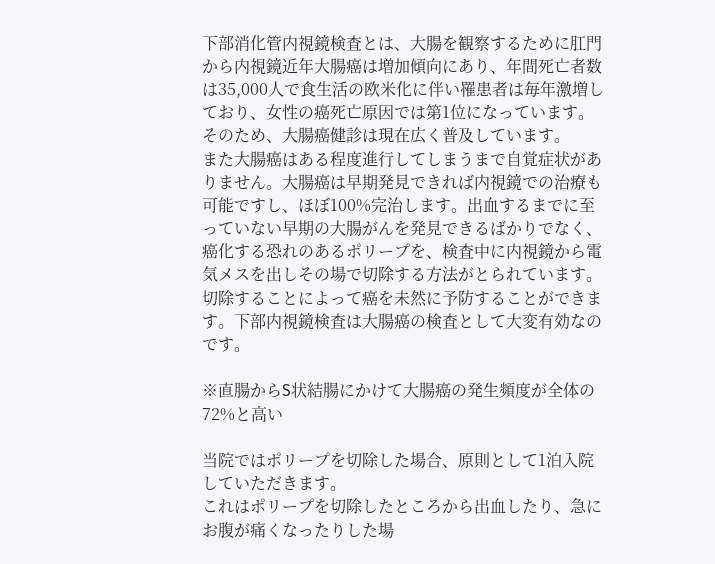下部消化管内視鏡検査とは、大腸を観察するために肛門から内視鏡近年大腸癌は増加傾向にあり、年間死亡者数は35,000人で食生活の欧米化に伴い罹患者は毎年激増しており、女性の癌死亡原因では第1位になっています。そのため、大腸癌健診は現在広く普及しています。
また大腸癌はある程度進行してしまうまで自覚症状がありません。大腸癌は早期発見できれば内視鏡での治療も可能ですし、ほぼ100%完治します。出血するまでに至っていない早期の大腸がんを発見できるばかりでなく、癌化する恐れのあるポリープを、検査中に内視鏡から電気メスを出しその場で切除する方法がとられています。切除することによって癌を未然に予防することができます。下部内視鏡検査は大腸癌の検査として大変有効なのです。

※直腸からS状結腸にかけて大腸癌の発生頻度が全体の72%と高い

当院ではポリープを切除した場合、原則として1泊入院していただきます。
これはポリープを切除したところから出血したり、急にお腹が痛くなったりした場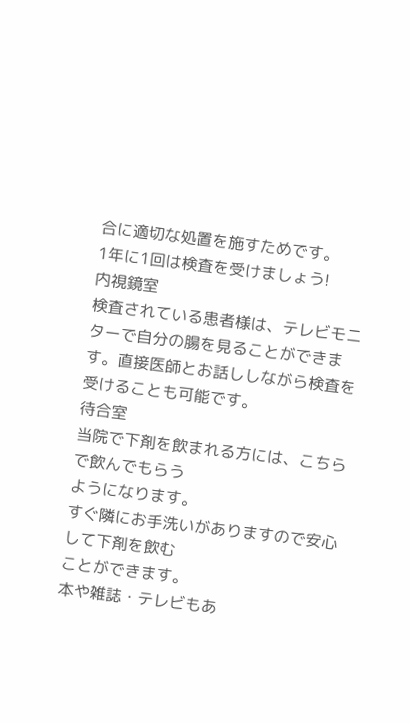合に適切な処置を施すためです。
1年に1回は検査を受けましょう!
内視鏡室
検査されている患者様は、テレビモニターで自分の腸を見ることができます。直接医師とお話ししながら検査を受けることも可能です。
待合室
当院で下剤を飲まれる方には、こちらで飲んでもらう
ようになります。
すぐ隣にお手洗いがありますので安心して下剤を飲む
ことができます。
本や雑誌・テレビもあ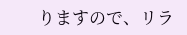りますので、リラ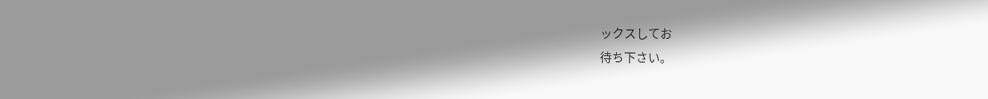ックスしてお
待ち下さい。